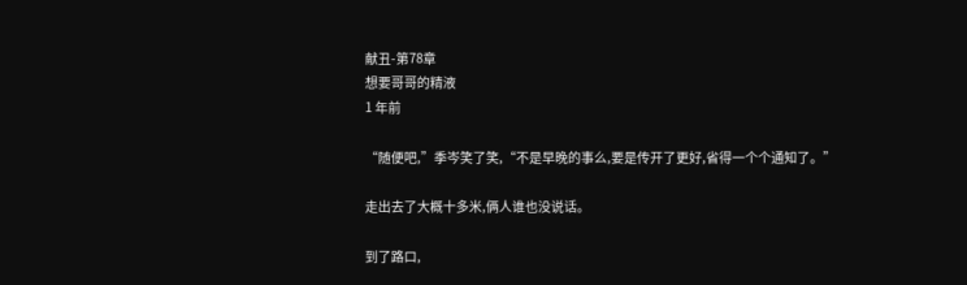献丑-第78章
想要哥哥的精液
1 年前

“随便吧,”季岑笑了笑,“不是早晚的事么,要是传开了更好,省得一个个通知了。”

走出去了大概十多米,俩人谁也没说话。

到了路口,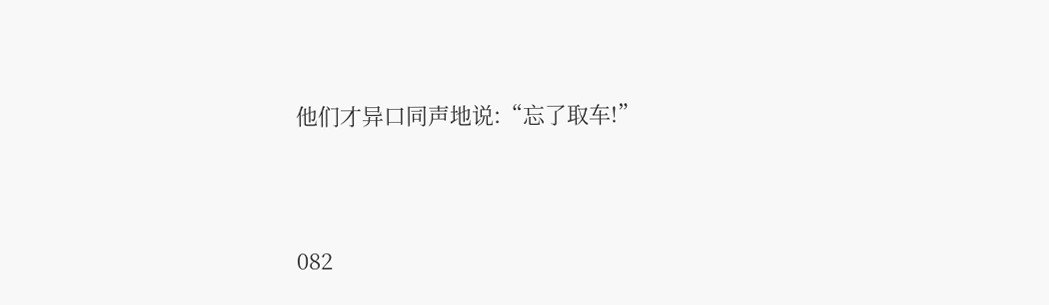他们才异口同声地说:“忘了取车!”





082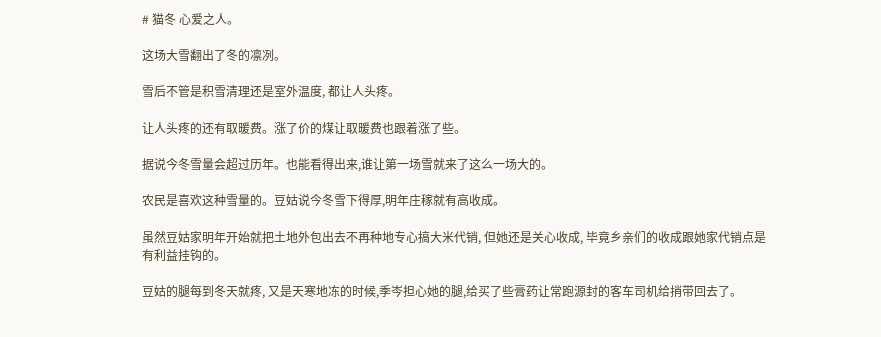# 猫冬 心爱之人。

这场大雪翻出了冬的凛冽。

雪后不管是积雪清理还是室外温度, 都让人头疼。

让人头疼的还有取暖费。涨了价的煤让取暖费也跟着涨了些。

据说今冬雪量会超过历年。也能看得出来,谁让第一场雪就来了这么一场大的。

农民是喜欢这种雪量的。豆姑说今冬雪下得厚,明年庄稼就有高收成。

虽然豆姑家明年开始就把土地外包出去不再种地专心搞大米代销, 但她还是关心收成, 毕竟乡亲们的收成跟她家代销点是有利益挂钩的。

豆姑的腿每到冬天就疼, 又是天寒地冻的时候,季岑担心她的腿,给买了些膏药让常跑源封的客车司机给捎带回去了。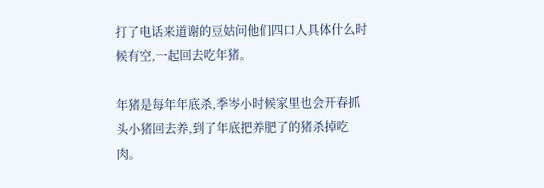打了电话来道谢的豆姑问他们四口人具体什么时候有空,一起回去吃年猪。

年猪是每年年底杀,季岑小时候家里也会开春抓头小猪回去养,到了年底把养肥了的猪杀掉吃肉。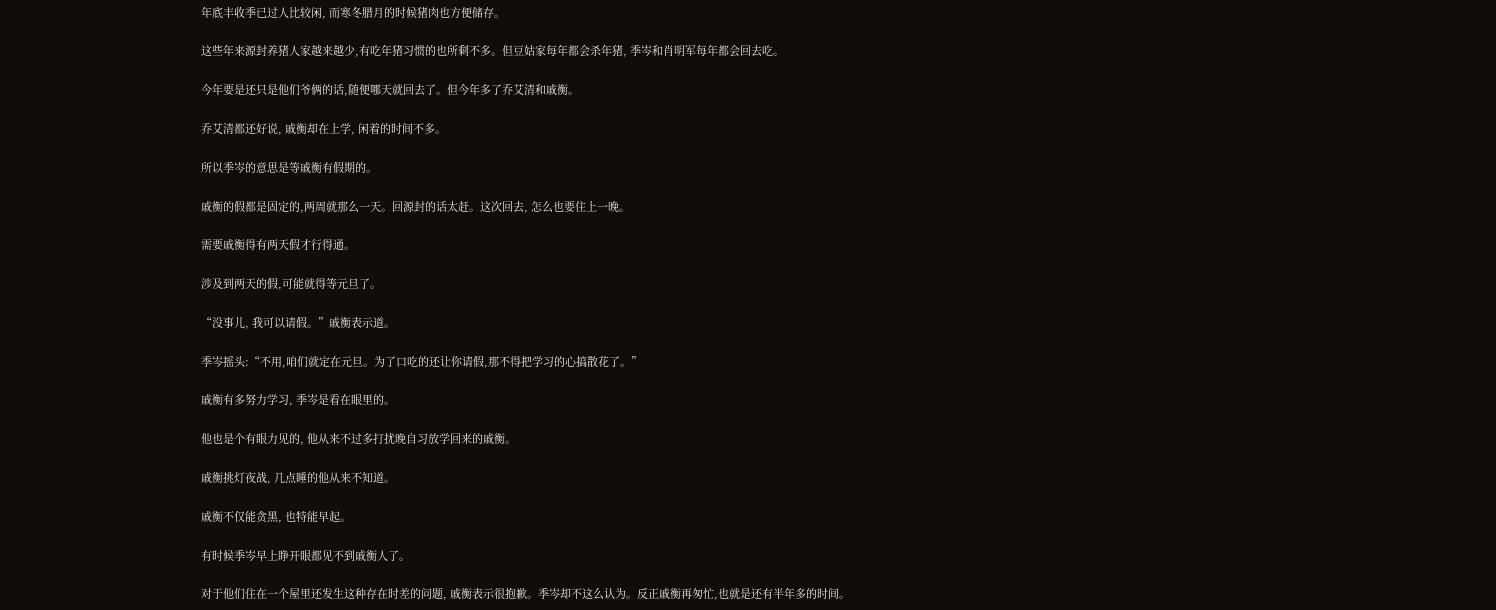年底丰收季已过人比较闲, 而寒冬腊月的时候猪肉也方便储存。

这些年来源封养猪人家越来越少,有吃年猪习惯的也所剩不多。但豆姑家每年都会杀年猪, 季岑和肖明军每年都会回去吃。

今年要是还只是他们爷俩的话,随便哪天就回去了。但今年多了乔艾清和戚衡。

乔艾清都还好说, 戚衡却在上学, 闲着的时间不多。

所以季岑的意思是等戚衡有假期的。

戚衡的假都是固定的,两周就那么一天。回源封的话太赶。这次回去, 怎么也要住上一晚。

需要戚衡得有两天假才行得通。

涉及到两天的假,可能就得等元旦了。

“没事儿, 我可以请假。”戚衡表示道。

季岑摇头:“不用,咱们就定在元旦。为了口吃的还让你请假,那不得把学习的心搞散花了。”

戚衡有多努力学习, 季岑是看在眼里的。

他也是个有眼力见的, 他从来不过多打扰晚自习放学回来的戚衡。

戚衡挑灯夜战, 几点睡的他从来不知道。

戚衡不仅能贪黑, 也特能早起。

有时候季岑早上睁开眼都见不到戚衡人了。

对于他们住在一个屋里还发生这种存在时差的问题, 戚衡表示很抱歉。季岑却不这么认为。反正戚衡再匆忙,也就是还有半年多的时间。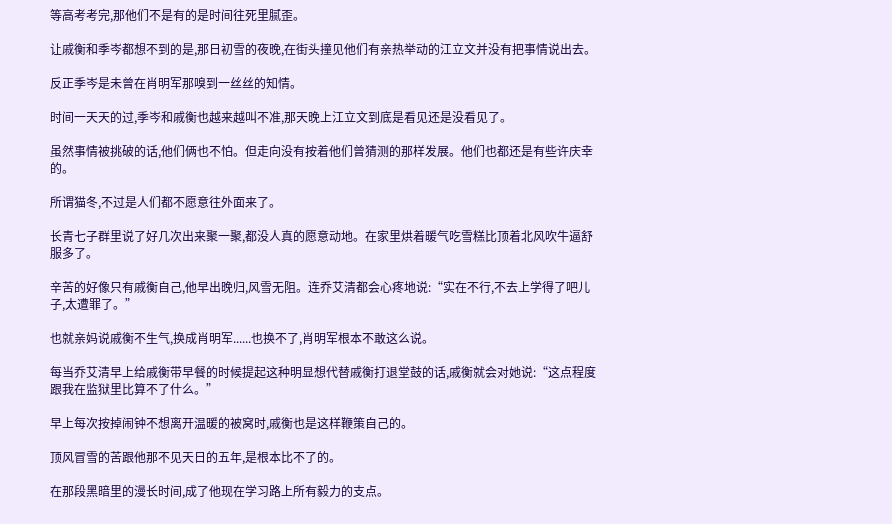等高考考完,那他们不是有的是时间往死里腻歪。

让戚衡和季岑都想不到的是,那日初雪的夜晚,在街头撞见他们有亲热举动的江立文并没有把事情说出去。

反正季岑是未曾在肖明军那嗅到一丝丝的知情。

时间一天天的过,季岑和戚衡也越来越叫不准,那天晚上江立文到底是看见还是没看见了。

虽然事情被挑破的话,他们俩也不怕。但走向没有按着他们曾猜测的那样发展。他们也都还是有些许庆幸的。

所谓猫冬,不过是人们都不愿意往外面来了。

长青七子群里说了好几次出来聚一聚,都没人真的愿意动地。在家里烘着暖气吃雪糕比顶着北风吹牛逼舒服多了。

辛苦的好像只有戚衡自己,他早出晚归,风雪无阻。连乔艾清都会心疼地说:“实在不行,不去上学得了吧儿子,太遭罪了。”

也就亲妈说戚衡不生气,换成肖明军......也换不了,肖明军根本不敢这么说。

每当乔艾清早上给戚衡带早餐的时候提起这种明显想代替戚衡打退堂鼓的话,戚衡就会对她说:“这点程度跟我在监狱里比算不了什么。”

早上每次按掉闹钟不想离开温暖的被窝时,戚衡也是这样鞭策自己的。

顶风冒雪的苦跟他那不见天日的五年,是根本比不了的。

在那段黑暗里的漫长时间,成了他现在学习路上所有毅力的支点。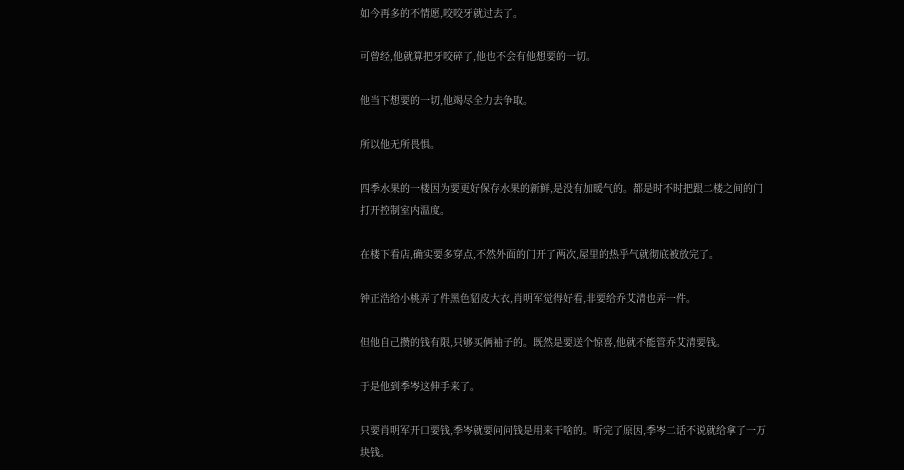如今再多的不情愿,咬咬牙就过去了。

可曾经,他就算把牙咬碎了,他也不会有他想要的一切。

他当下想要的一切,他竭尽全力去争取。

所以他无所畏惧。

四季水果的一楼因为要更好保存水果的新鲜,是没有加暖气的。都是时不时把跟二楼之间的门打开控制室内温度。

在楼下看店,确实要多穿点,不然外面的门开了两次,屋里的热乎气就彻底被放完了。

钟正浩给小桃弄了件黑色貂皮大衣,肖明军觉得好看,非要给乔艾清也弄一件。

但他自己攒的钱有限,只够买俩袖子的。既然是要送个惊喜,他就不能管乔艾清要钱。

于是他到季岑这伸手来了。

只要肖明军开口要钱,季岑就要问问钱是用来干啥的。听完了原因,季岑二话不说就给拿了一万块钱。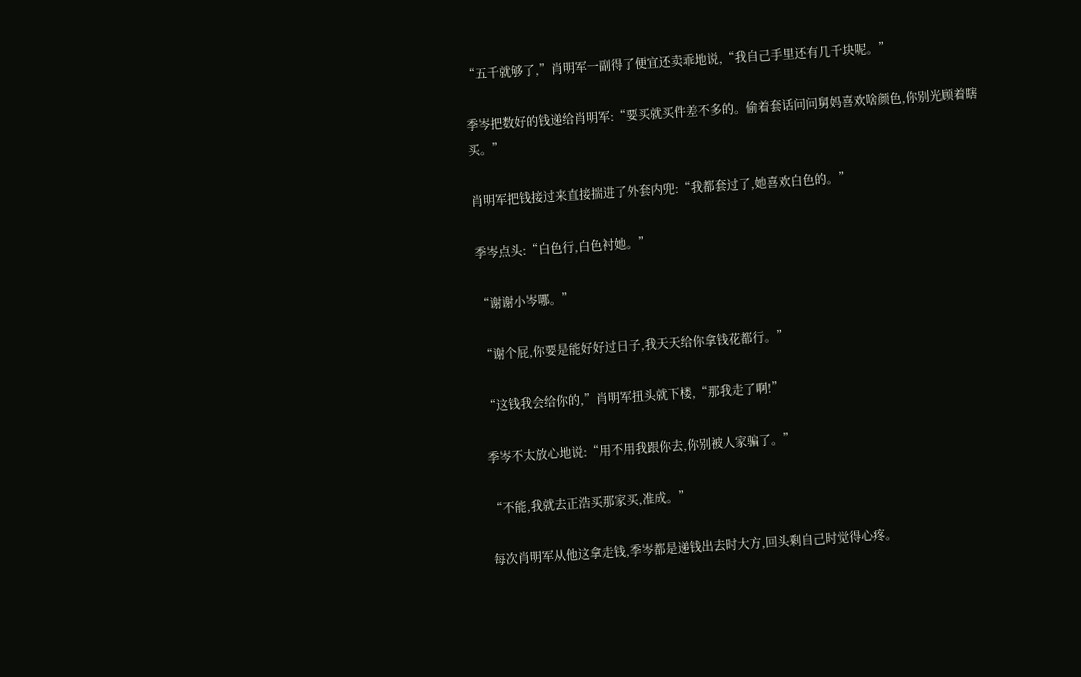“五千就够了,”肖明军一副得了便宜还卖乖地说,“我自己手里还有几千块呢。”

季岑把数好的钱递给肖明军:“要买就买件差不多的。偷着套话问问舅妈喜欢啥颜色,你别光顾着瞎买。”

肖明军把钱接过来直接揣进了外套内兜:“我都套过了,她喜欢白色的。”

季岑点头:“白色行,白色衬她。”

“谢谢小岑哪。”

“谢个屁,你要是能好好过日子,我天天给你拿钱花都行。”

“这钱我会给你的,”肖明军扭头就下楼,“那我走了啊!”

季岑不太放心地说:“用不用我跟你去,你别被人家骗了。”

“不能,我就去正浩买那家买,准成。”

每次肖明军从他这拿走钱,季岑都是递钱出去时大方,回头剩自己时觉得心疼。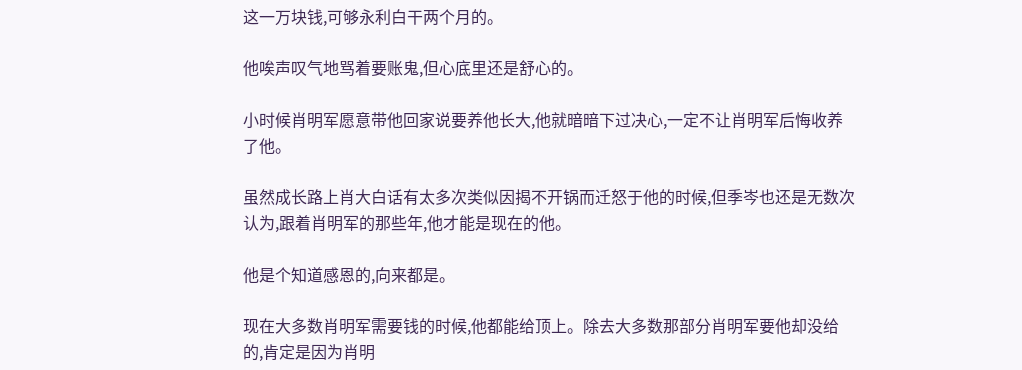这一万块钱,可够永利白干两个月的。

他唉声叹气地骂着要账鬼,但心底里还是舒心的。

小时候肖明军愿意带他回家说要养他长大,他就暗暗下过决心,一定不让肖明军后悔收养了他。

虽然成长路上肖大白话有太多次类似因揭不开锅而迁怒于他的时候,但季岑也还是无数次认为,跟着肖明军的那些年,他才能是现在的他。

他是个知道感恩的,向来都是。

现在大多数肖明军需要钱的时候,他都能给顶上。除去大多数那部分肖明军要他却没给的,肯定是因为肖明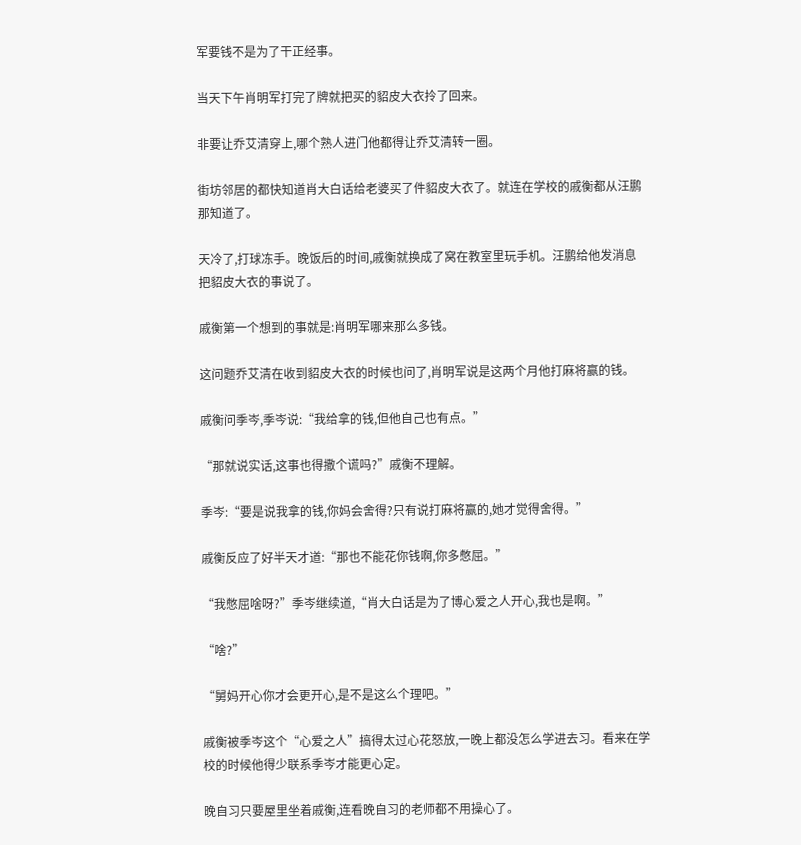军要钱不是为了干正经事。

当天下午肖明军打完了牌就把买的貂皮大衣拎了回来。

非要让乔艾清穿上,哪个熟人进门他都得让乔艾清转一圈。

街坊邻居的都快知道肖大白话给老婆买了件貂皮大衣了。就连在学校的戚衡都从汪鹏那知道了。

天冷了,打球冻手。晚饭后的时间,戚衡就换成了窝在教室里玩手机。汪鹏给他发消息把貂皮大衣的事说了。

戚衡第一个想到的事就是:肖明军哪来那么多钱。

这问题乔艾清在收到貂皮大衣的时候也问了,肖明军说是这两个月他打麻将赢的钱。

戚衡问季岑,季岑说:“我给拿的钱,但他自己也有点。”

“那就说实话,这事也得撒个谎吗?”戚衡不理解。

季岑:“要是说我拿的钱,你妈会舍得?只有说打麻将赢的,她才觉得舍得。”

戚衡反应了好半天才道:“那也不能花你钱啊,你多憋屈。”

“我憋屈啥呀?”季岑继续道,“肖大白话是为了博心爱之人开心,我也是啊。”

“啥?”

“舅妈开心你才会更开心,是不是这么个理吧。”

戚衡被季岑这个“心爱之人”搞得太过心花怒放,一晚上都没怎么学进去习。看来在学校的时候他得少联系季岑才能更心定。

晚自习只要屋里坐着戚衡,连看晚自习的老师都不用操心了。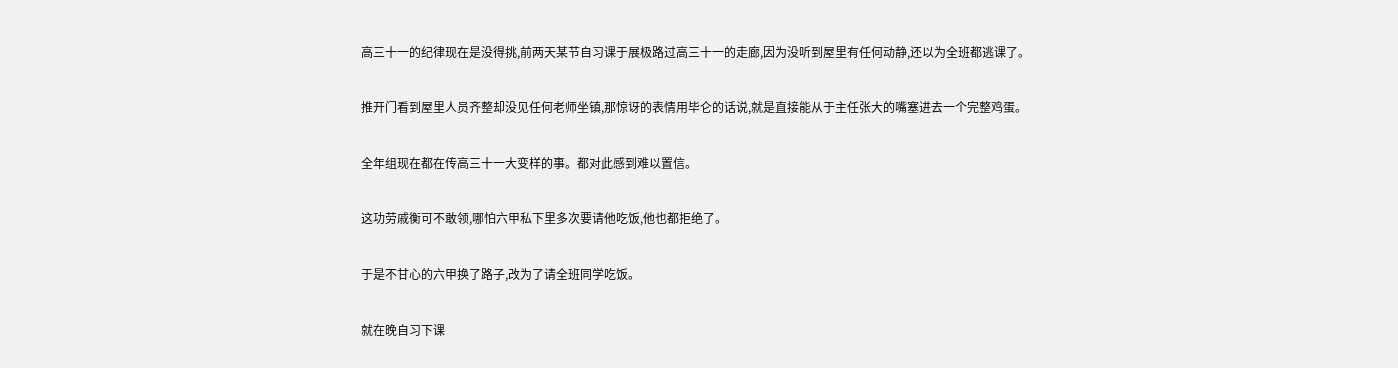高三十一的纪律现在是没得挑,前两天某节自习课于展极路过高三十一的走廊,因为没听到屋里有任何动静,还以为全班都逃课了。

推开门看到屋里人员齐整却没见任何老师坐镇,那惊讶的表情用毕仑的话说,就是直接能从于主任张大的嘴塞进去一个完整鸡蛋。

全年组现在都在传高三十一大变样的事。都对此感到难以置信。

这功劳戚衡可不敢领,哪怕六甲私下里多次要请他吃饭,他也都拒绝了。

于是不甘心的六甲换了路子,改为了请全班同学吃饭。

就在晚自习下课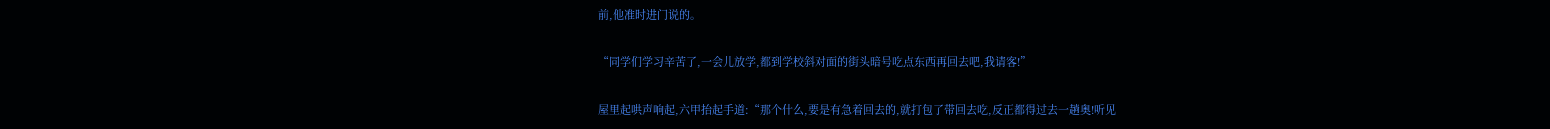前,他准时进门说的。

“同学们学习辛苦了,一会儿放学,都到学校斜对面的街头暗号吃点东西再回去吧,我请客!”

屋里起哄声响起,六甲抬起手道:“那个什么,要是有急着回去的,就打包了带回去吃,反正都得过去一趟奥!听见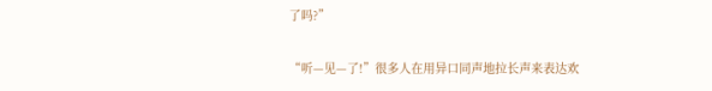了吗?”

“听—见—了!”很多人在用异口同声地拉长声来表达欢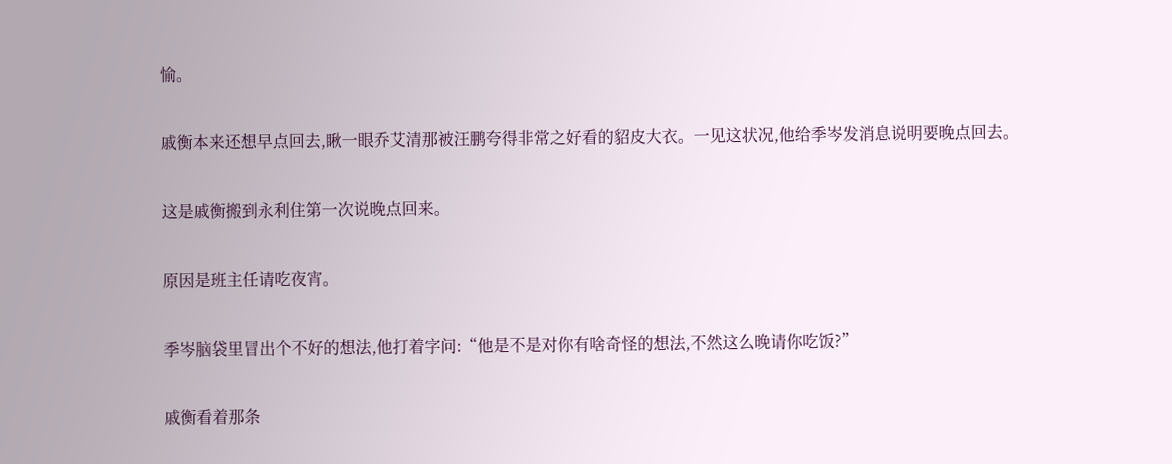愉。

戚衡本来还想早点回去,瞅一眼乔艾清那被汪鹏夸得非常之好看的貂皮大衣。一见这状况,他给季岑发消息说明要晚点回去。

这是戚衡搬到永利住第一次说晚点回来。

原因是班主任请吃夜宵。

季岑脑袋里冒出个不好的想法,他打着字问:“他是不是对你有啥奇怪的想法,不然这么晚请你吃饭?”

戚衡看着那条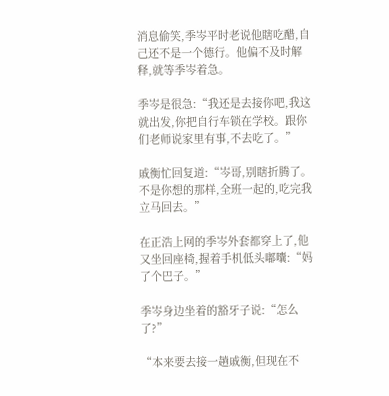消息偷笑,季岑平时老说他瞎吃醋,自己还不是一个德行。他偏不及时解释,就等季岑着急。

季岑是很急:“我还是去接你吧,我这就出发,你把自行车锁在学校。跟你们老师说家里有事,不去吃了。”

戚衡忙回复道:“岑哥,别瞎折腾了。不是你想的那样,全班一起的,吃完我立马回去。”

在正浩上网的季岑外套都穿上了,他又坐回座椅,握着手机低头嘟囔:“妈了个巴子。”

季岑身边坐着的豁牙子说:“怎么了?”

“本来要去接一趟戚衡,但现在不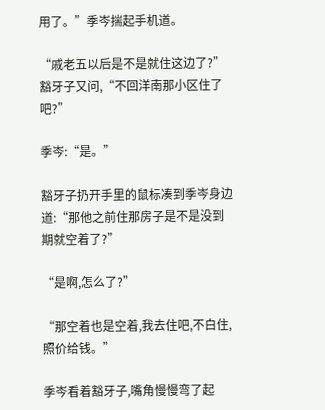用了。”季岑揣起手机道。

“戚老五以后是不是就住这边了?”豁牙子又问,“不回洋南那小区住了吧?”

季岑:“是。”

豁牙子扔开手里的鼠标凑到季岑身边道:“那他之前住那房子是不是没到期就空着了?”

“是啊,怎么了?”

“那空着也是空着,我去住吧,不白住,照价给钱。”

季岑看着豁牙子,嘴角慢慢弯了起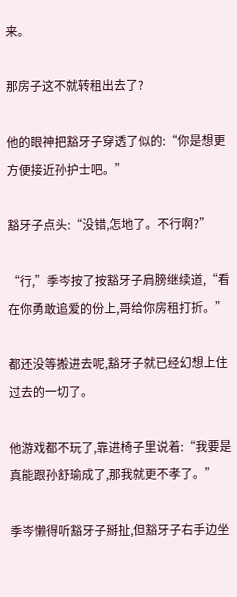来。

那房子这不就转租出去了?

他的眼神把豁牙子穿透了似的:“你是想更方便接近孙护士吧。”

豁牙子点头:“没错,怎地了。不行啊?”

“行,”季岑按了按豁牙子肩膀继续道,“看在你勇敢追爱的份上,哥给你房租打折。”

都还没等搬进去呢,豁牙子就已经幻想上住过去的一切了。

他游戏都不玩了,靠进椅子里说着:“我要是真能跟孙舒瑜成了,那我就更不孝了。”

季岑懒得听豁牙子掰扯,但豁牙子右手边坐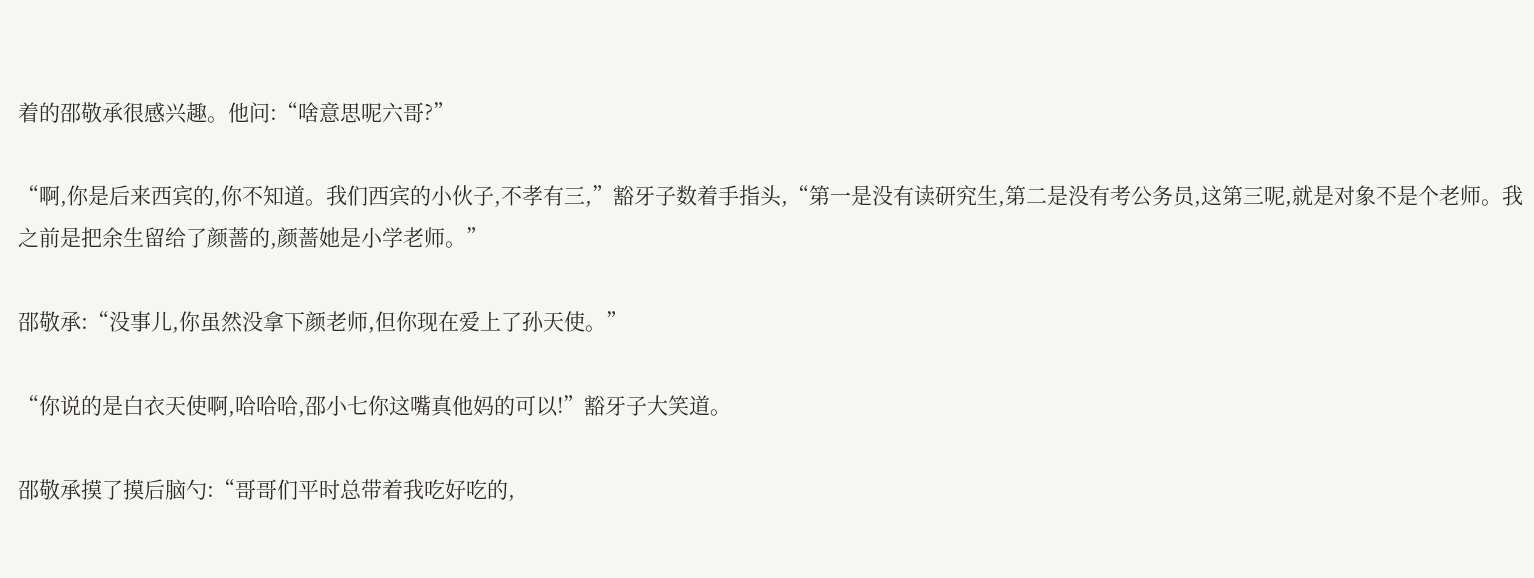着的邵敬承很感兴趣。他问:“啥意思呢六哥?”

“啊,你是后来西宾的,你不知道。我们西宾的小伙子,不孝有三,”豁牙子数着手指头,“第一是没有读研究生,第二是没有考公务员,这第三呢,就是对象不是个老师。我之前是把余生留给了颜蔷的,颜蔷她是小学老师。”

邵敬承:“没事儿,你虽然没拿下颜老师,但你现在爱上了孙天使。”

“你说的是白衣天使啊,哈哈哈,邵小七你这嘴真他妈的可以!”豁牙子大笑道。

邵敬承摸了摸后脑勺:“哥哥们平时总带着我吃好吃的,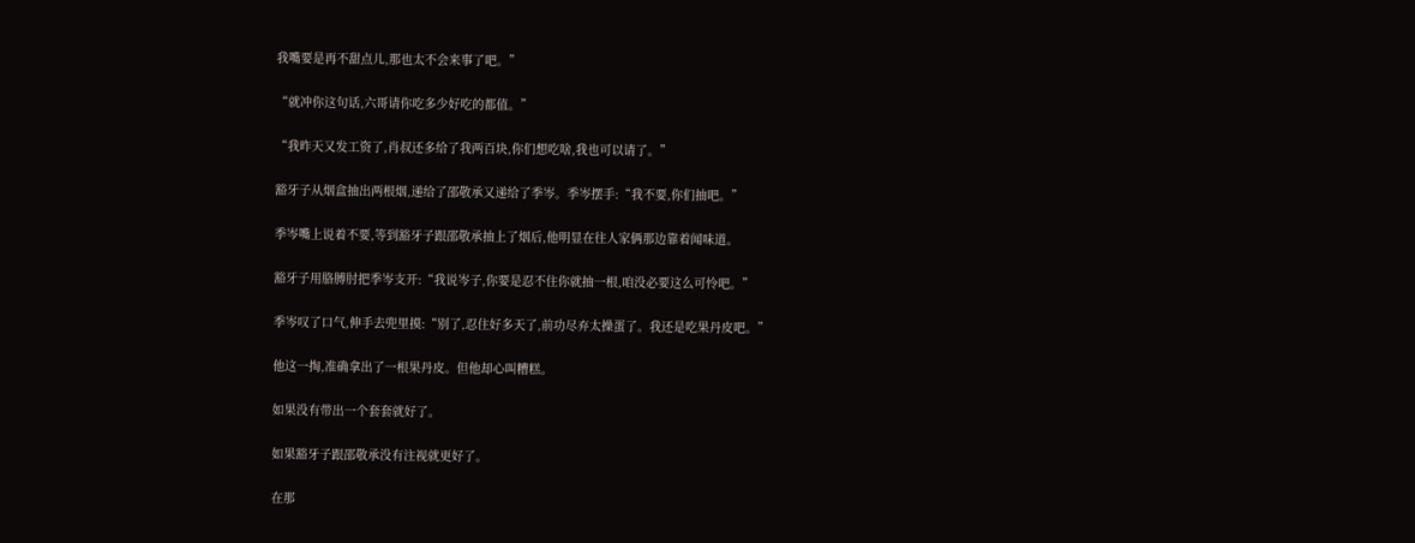我嘴要是再不甜点儿,那也太不会来事了吧。”

“就冲你这句话,六哥请你吃多少好吃的都值。”

“我昨天又发工资了,肖叔还多给了我两百块,你们想吃啥,我也可以请了。”

豁牙子从烟盒抽出两根烟,递给了邵敬承又递给了季岑。季岑摆手:“我不要,你们抽吧。”

季岑嘴上说着不要,等到豁牙子跟邵敬承抽上了烟后,他明显在往人家俩那边靠着闻味道。

豁牙子用胳膊肘把季岑支开:“我说岑子,你要是忍不住你就抽一根,咱没必要这么可怜吧。”

季岑叹了口气,伸手去兜里摸:“别了,忍住好多天了,前功尽弃太操蛋了。我还是吃果丹皮吧。”

他这一掏,准确拿出了一根果丹皮。但他却心叫糟糕。

如果没有带出一个套套就好了。

如果豁牙子跟邵敬承没有注视就更好了。

在那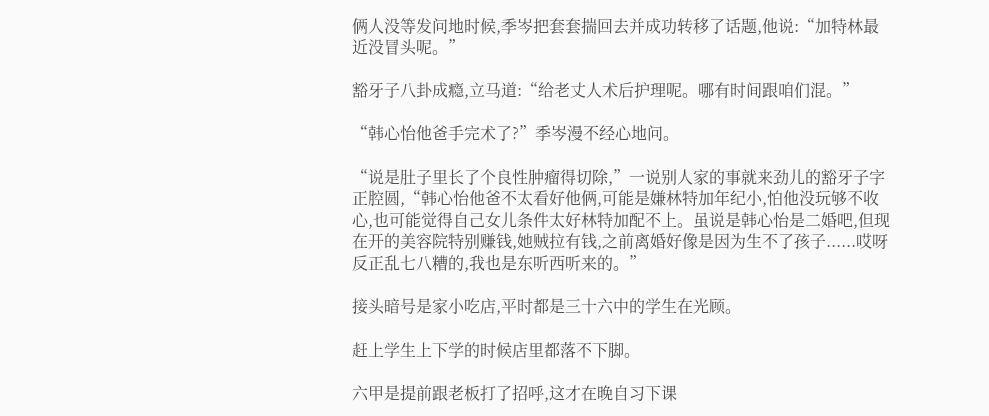俩人没等发问地时候,季岑把套套揣回去并成功转移了话题,他说:“加特林最近没冒头呢。”

豁牙子八卦成瘾,立马道:“给老丈人术后护理呢。哪有时间跟咱们混。”

“韩心怡他爸手完术了?”季岑漫不经心地问。

“说是肚子里长了个良性肿瘤得切除,”一说别人家的事就来劲儿的豁牙子字正腔圆,“韩心怡他爸不太看好他俩,可能是嫌林特加年纪小,怕他没玩够不收心,也可能觉得自己女儿条件太好林特加配不上。虽说是韩心怡是二婚吧,但现在开的美容院特别赚钱,她贼拉有钱,之前离婚好像是因为生不了孩子......哎呀反正乱七八糟的,我也是东听西听来的。”

接头暗号是家小吃店,平时都是三十六中的学生在光顾。

赶上学生上下学的时候店里都落不下脚。

六甲是提前跟老板打了招呼,这才在晚自习下课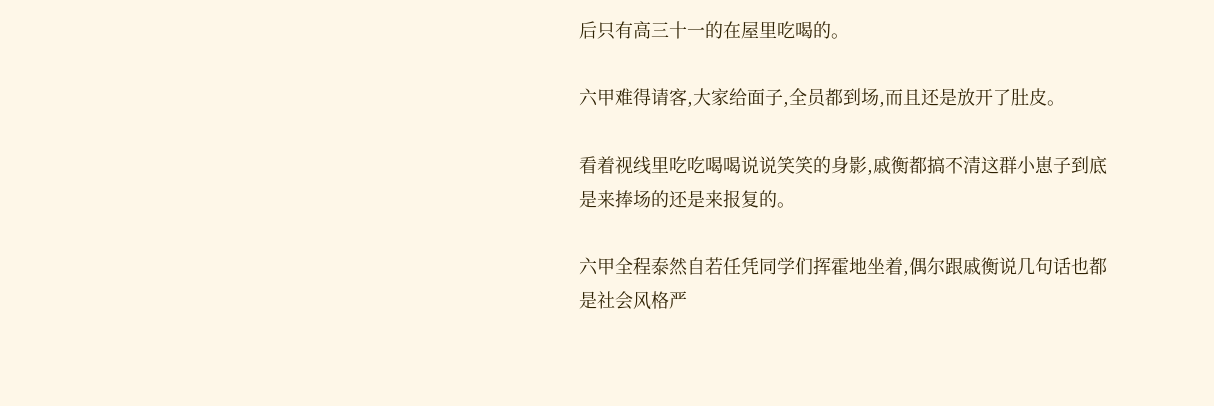后只有高三十一的在屋里吃喝的。

六甲难得请客,大家给面子,全员都到场,而且还是放开了肚皮。

看着视线里吃吃喝喝说说笑笑的身影,戚衡都搞不清这群小崽子到底是来捧场的还是来报复的。

六甲全程泰然自若任凭同学们挥霍地坐着,偶尔跟戚衡说几句话也都是社会风格严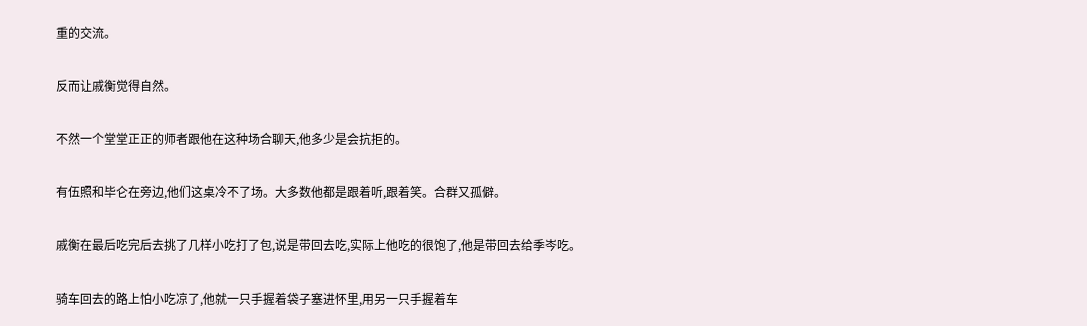重的交流。

反而让戚衡觉得自然。

不然一个堂堂正正的师者跟他在这种场合聊天,他多少是会抗拒的。

有伍照和毕仑在旁边,他们这桌冷不了场。大多数他都是跟着听,跟着笑。合群又孤僻。

戚衡在最后吃完后去挑了几样小吃打了包,说是带回去吃,实际上他吃的很饱了,他是带回去给季岑吃。

骑车回去的路上怕小吃凉了,他就一只手握着袋子塞进怀里,用另一只手握着车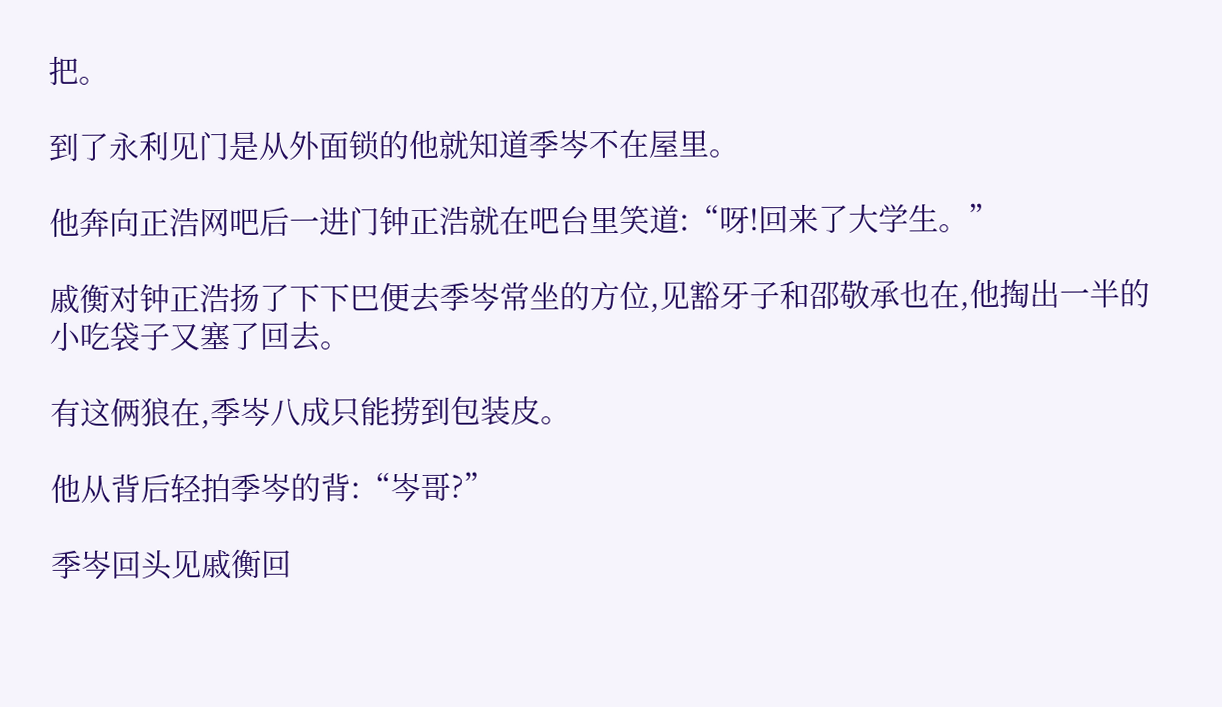把。

到了永利见门是从外面锁的他就知道季岑不在屋里。

他奔向正浩网吧后一进门钟正浩就在吧台里笑道:“呀!回来了大学生。”

戚衡对钟正浩扬了下下巴便去季岑常坐的方位,见豁牙子和邵敬承也在,他掏出一半的小吃袋子又塞了回去。

有这俩狼在,季岑八成只能捞到包装皮。

他从背后轻拍季岑的背:“岑哥?”

季岑回头见戚衡回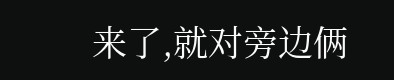来了,就对旁边俩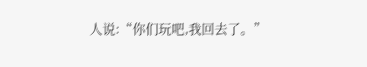人说:“你们玩吧,我回去了。”